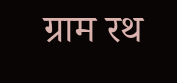ग्राम रथ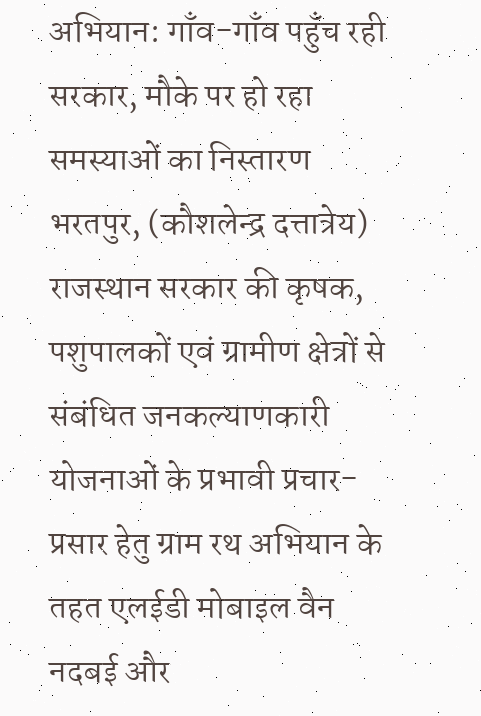अभियान: गाँव-गाँव पहुँच रही सरकार, मौके पर हो रहा समस्याओं का निस्तारण
भरतपुर, (कौशलेन्द्र दत्तात्रेय) राजस्थान सरकार की कृषक, पशुपालकों एवं ग्रामीण क्षेत्रों से संबंधित जनकल्याणकारी योजनाओं के प्रभावी प्रचार-प्रसार हेतु ग्राम रथ अभियान के तहत एलईडी मोबाइल वैन नदबई और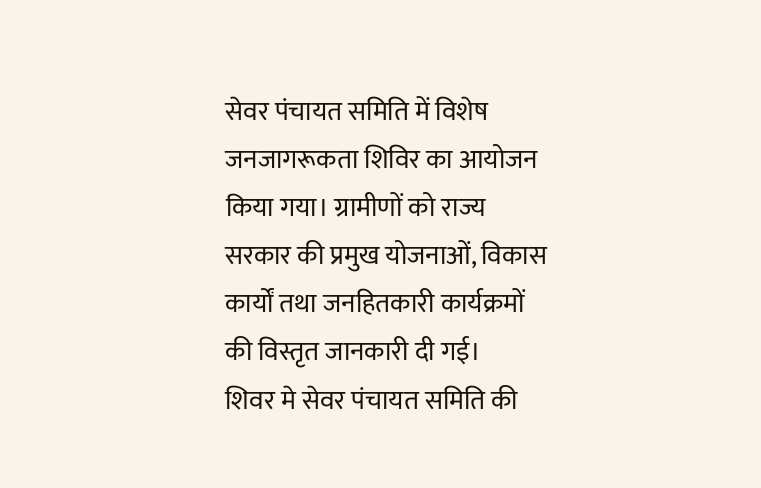सेवर पंचायत समिति में विशेष जनजागरूकता शिविर का आयोजन किया गया। ग्रामीणों को राज्य सरकार की प्रमुख योजनाओं, विकास कार्यों तथा जनहितकारी कार्यक्रमों की विस्तृत जानकारी दी गई।
शिवर मे सेवर पंचायत समिति की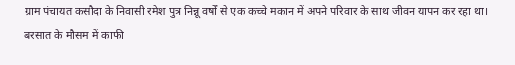ग्राम पंचायत कसौदा के निवासी रमेश पुत्र निन्नू वर्षों से एक कच्चे मकान में अपने परिवार के साथ जीवन यापन कर रहा था। बरसात के मौसम में काफी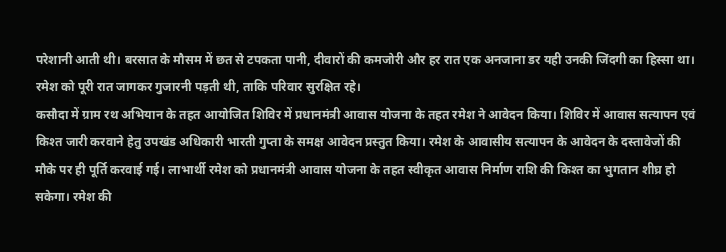परेशानी आती थी। बरसात के मौसम में छत से टपकता पानी, दीवारों की कमजोरी और हर रात एक अनजाना डर यही उनकी जिंदगी का हिस्सा था। रमेश को पूरी रात जागकर गुजारनी पड़ती थी, ताकि परिवार सुरक्षित रहे।
कसौदा में ग्राम रथ अभियान के तहत आयोजित शिविर में प्रधानमंत्री आवास योजना के तहत रमेश ने आवेदन किया। शिविर में आवास सत्यापन एवं किश्त जारी करवाने हेतु उपखंड अधिकारी भारती गुप्ता के समक्ष आवेदन प्रस्तुत किया। रमेश के आवासीय सत्यापन के आवेदन के दस्तावेजों की मौके पर ही पूर्ति करवाई गई। लाभार्थी रमेश को प्रधानमंत्री आवास योजना के तहत स्वीकृत आवास निर्माण राशि की किश्त का भुगतान शीघ्र हो सकेगा। रमेश की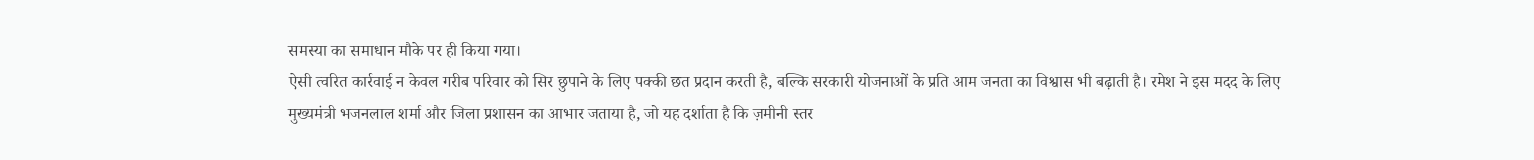समस्या का समाधान मौके पर ही किया गया।
ऐसी त्वरित कार्रवाई न केवल गरीब परिवार को सिर छुपाने के लिए पक्की छत प्रदान करती है, बल्कि सरकारी योजनाओं के प्रति आम जनता का विश्वास भी बढ़ाती है। रमेश ने इस मदद के लिए मुख्यमंत्री भजनलाल शर्मा और जिला प्रशासन का आभार जताया है, जो यह दर्शाता है कि ज़मीनी स्तर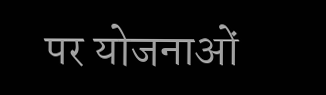पर योजनाओं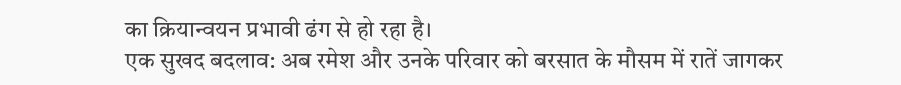का क्रियान्वयन प्रभावी ढंग से हो रहा है।
एक सुखद बदलाव: अब रमेश और उनके परिवार को बरसात के मौसम में रातें जागकर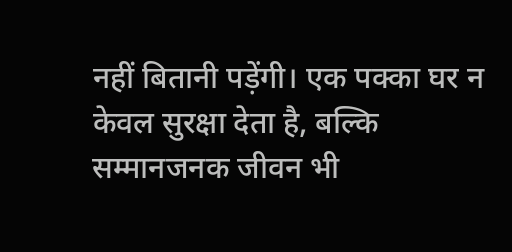नहीं बितानी पड़ेंगी। एक पक्का घर न केवल सुरक्षा देता है, बल्कि सम्मानजनक जीवन भी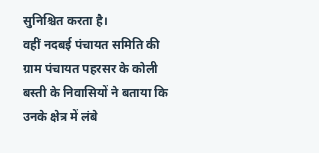सुनिश्चित करता है।
वहीं नदबई पंचायत समिति की ग्राम पंचायत पहरसर के कोली बस्ती के निवासियों ने बताया कि उनके क्षेत्र में लंबे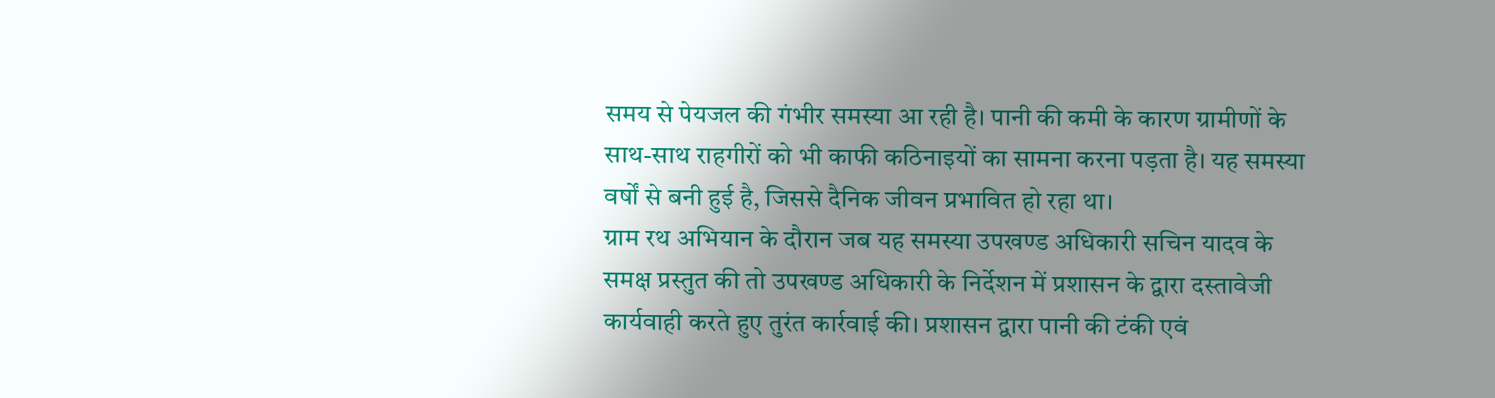समय से पेयजल की गंभीर समस्या आ रही है। पानी की कमी के कारण ग्रामीणों के साथ-साथ राहगीरों को भी काफी कठिनाइयों का सामना करना पड़ता है। यह समस्या वर्षों से बनी हुई है, जिससे दैनिक जीवन प्रभावित हो रहा था।
ग्राम रथ अभियान के दौरान जब यह समस्या उपखण्ड अधिकारी सचिन यादव के समक्ष प्रस्तुत की तो उपखण्ड अधिकारी के निर्देशन में प्रशासन के द्वारा दस्तावेजी कार्यवाही करते हुए तुरंत कार्रवाई की। प्रशासन द्वारा पानी की टंकी एवं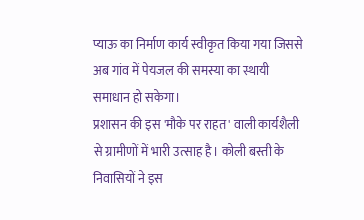प्याऊ का निर्माण कार्य स्वीकृत किया गया जिससे अब गांव में पेयजल की समस्या का स्थायी समाधान हो सकेगा।
प्रशासन की इस 'मौके पर राहत' वाली कार्यशैली से ग्रामीणों में भारी उत्साह है। कोली बस्ती के निवासियों ने इस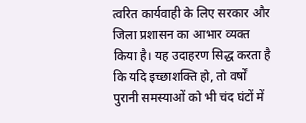त्वरित कार्यवाही के लिए सरकार और जिला प्रशासन का आभार व्यक्त किया है। यह उदाहरण सिद्ध करता है कि यदि इच्छाशक्ति हो, तो वर्षों पुरानी समस्याओं को भी चंद घंटों में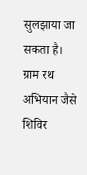सुलझाया जा सकता है।
ग्राम रथ अभियान जैसे शिविर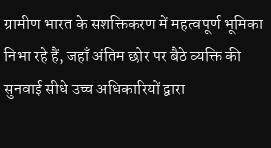ग्रामीण भारत के सशक्तिकरण में महत्वपूर्ण भूमिका निभा रहे हैं, जहाँ अंतिम छोर पर बैठे व्यक्ति की सुनवाई सीधे उच्च अधिकारियों द्वारा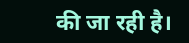की जा रही है।